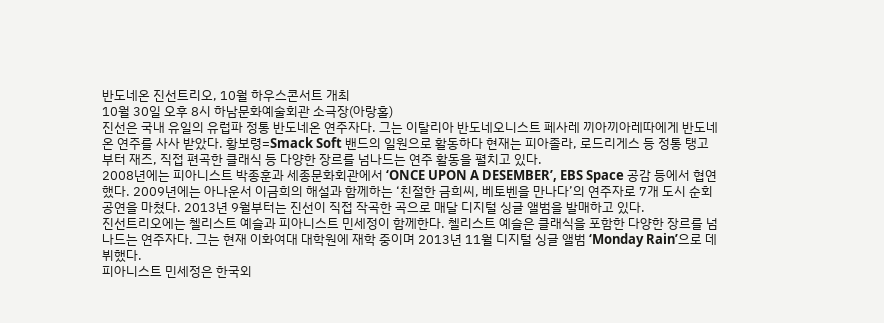반도네온 진선트리오, 10월 하우스콘서트 개최
10월 30일 오후 8시 하남문화예술회관 소극장(아랑홀)
진선은 국내 유일의 유럽파 정통 반도네온 연주자다. 그는 이탈리아 반도네오니스트 페사레 끼아끼아레따에게 반도네온 연주를 사사 받았다. 황보령=Smack Soft 밴드의 일원으로 활동하다 현재는 피아졸라, 로드리게스 등 정통 탱고부터 재즈, 직접 편곡한 클래식 등 다양한 장르를 넘나드는 연주 활동을 펼치고 있다.
2008년에는 피아니스트 박종훈과 세종문화회관에서 ‘ONCE UPON A DESEMBER’, EBS Space 공감 등에서 협연했다. 2009년에는 아나운서 이금희의 해설과 함께하는 ‘친절한 금희씨, 베토벤을 만나다’의 연주자로 7개 도시 순회공연을 마쳤다. 2013년 9월부터는 진선이 직접 작곡한 곡으로 매달 디지털 싱글 앨범을 발매하고 있다.
진선트리오에는 첼리스트 예슬과 피아니스트 민세정이 함께한다. 첼리스트 예슬은 클래식을 포함한 다양한 장르를 넘나드는 연주자다. 그는 현재 이화여대 대학원에 재학 중이며 2013년 11월 디지털 싱글 앨범 ‘Monday Rain’으로 데뷔했다.
피아니스트 민세정은 한국외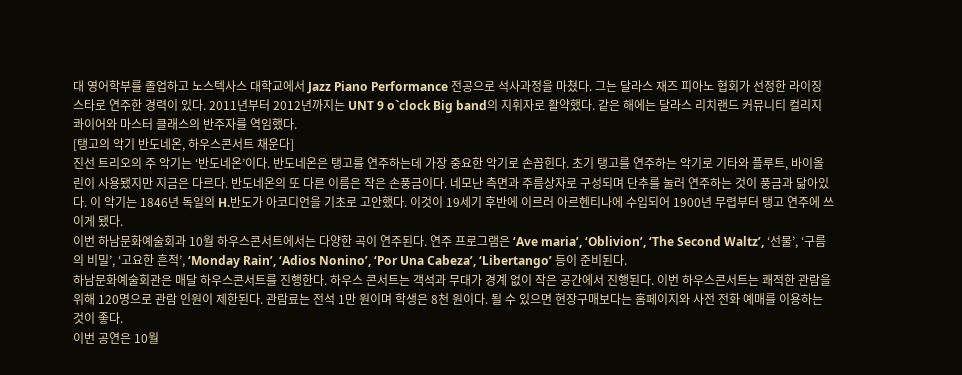대 영어학부를 졸업하고 노스텍사스 대학교에서 Jazz Piano Performance 전공으로 석사과정을 마쳤다. 그는 달라스 재즈 피아노 협회가 선정한 라이징 스타로 연주한 경력이 있다. 2011년부터 2012년까지는 UNT 9 o`clock Big band의 지휘자로 활약했다. 같은 해에는 달라스 리치랜드 커뮤니티 컬리지 콰이어와 마스터 클래스의 반주자를 역임했다.
[탱고의 악기 반도네온, 하우스콘서트 채운다]
진선 트리오의 주 악기는 ‘반도네온’이다. 반도네온은 탱고를 연주하는데 가장 중요한 악기로 손꼽힌다. 초기 탱고를 연주하는 악기로 기타와 플루트, 바이올린이 사용됐지만 지금은 다르다. 반도네온의 또 다른 이름은 작은 손풍금이다. 네모난 측면과 주름상자로 구성되며 단추를 눌러 연주하는 것이 풍금과 닮아있다. 이 악기는 1846년 독일의 H.반도가 아코디언을 기초로 고안했다. 이것이 19세기 후반에 이르러 아르헨티나에 수입되어 1900년 무렵부터 탱고 연주에 쓰이게 됐다.
이번 하남문화예술회과 10월 하우스콘서트에서는 다양한 곡이 연주된다. 연주 프로그램은 ‘Ave maria’, ‘Oblivion’, ‘The Second Waltz’, ‘선물’, ‘구름의 비밀’, ‘고요한 흔적’, ‘Monday Rain’, ‘Adios Nonino’, ‘Por Una Cabeza’, ‘Libertango’ 등이 준비된다.
하남문화예술회관은 매달 하우스콘서트를 진행한다. 하우스 콘서트는 객석과 무대가 경계 없이 작은 공간에서 진행된다. 이번 하우스콘서트는 쾌적한 관람을 위해 120명으로 관람 인원이 제한된다. 관람료는 전석 1만 원이며 학생은 8천 원이다. 될 수 있으면 현장구매보다는 홈페이지와 사전 전화 예매를 이용하는 것이 좋다.
이번 공연은 10월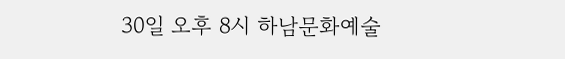30일 오후 8시 하남문화예술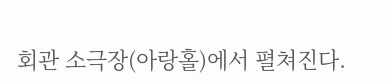회관 소극장(아랑홀)에서 펼쳐진다.